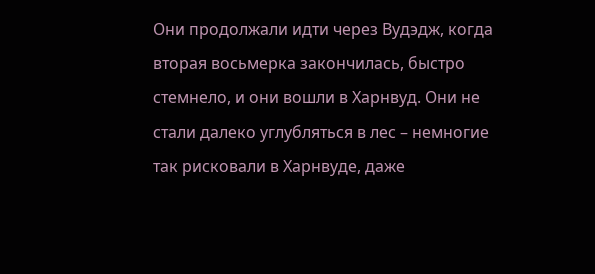Они продолжали идти через Вудэдж, когда вторая восьмерка закончилась, быстро стемнело, и они вошли в Харнвуд. Они не стали далеко углубляться в лес – немногие так рисковали в Харнвуде, даже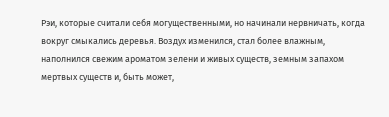Рэи, которые считали себя могущественными, но начинали нервничать, когда вокруг смыкались деревья. Воздух изменился, стал более влажным, наполнился свежим ароматом зелени и живых существ, земным запахом мертвых существ и, быть может,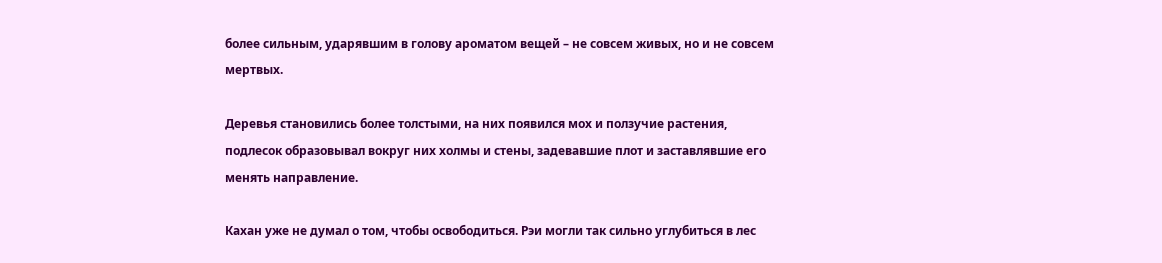более сильным, ударявшим в голову ароматом вещей – не совсем живых, но и не совсем мертвых.

Деревья становились более толстыми, на них появился мох и ползучие растения, подлесок образовывал вокруг них холмы и стены, задевавшие плот и заставлявшие его менять направление.

Кахан уже не думал о том, чтобы освободиться. Рэи могли так сильно углубиться в лес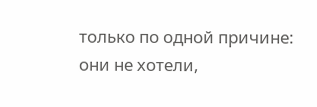только по одной причине: они не хотели,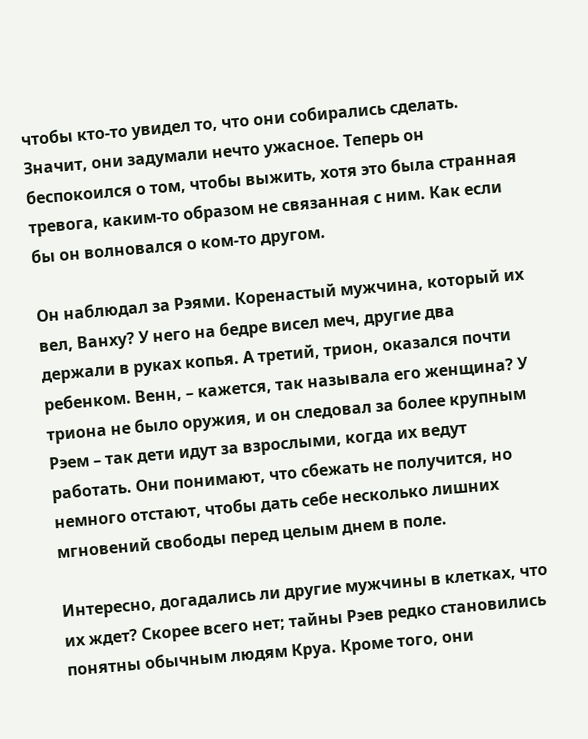чтобы кто-то увидел то, что они собирались сделать. Значит, они задумали нечто ужасное. Теперь он беспокоился о том, чтобы выжить, хотя это была странная тревога, каким-то образом не связанная с ним. Как если бы он волновался о ком-то другом.

Он наблюдал за Рэями. Коренастый мужчина, который их вел, Ванху? У него на бедре висел меч, другие два держали в руках копья. А третий, трион, оказался почти ребенком. Венн, – кажется, так называла его женщина? У триона не было оружия, и он следовал за более крупным Рэем – так дети идут за взрослыми, когда их ведут работать. Они понимают, что сбежать не получится, но немного отстают, чтобы дать себе несколько лишних мгновений свободы перед целым днем в поле.

Интересно, догадались ли другие мужчины в клетках, что их ждет? Скорее всего нет; тайны Рэев редко становились понятны обычным людям Круа. Кроме того, они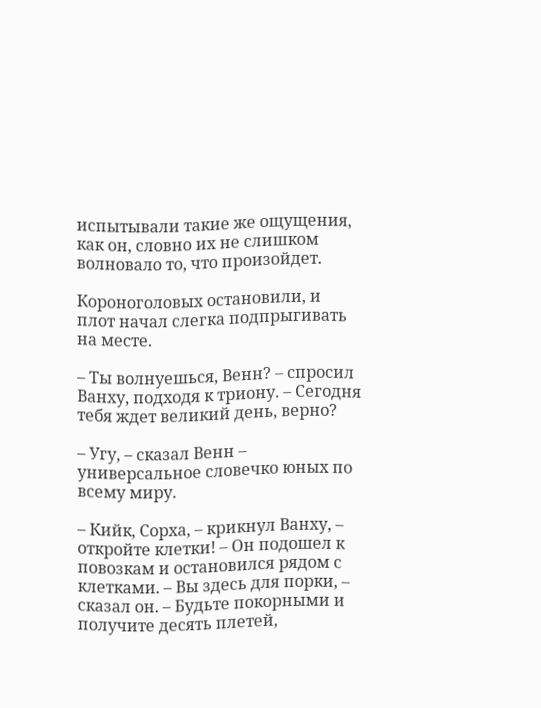испытывали такие же ощущения, как он, словно их не слишком волновало то, что произойдет.

Короноголовых остановили, и плот начал слегка подпрыгивать на месте.

– Ты волнуешься, Венн? – спросил Ванху, подходя к триону. – Сегодня тебя ждет великий день, верно?

– Угу, – сказал Венн – универсальное словечко юных по всему миру.

– Кийк, Сорха, – крикнул Ванху, – откройте клетки! – Он подошел к повозкам и остановился рядом с клетками. – Вы здесь для порки, – сказал он. – Будьте покорными и получите десять плетей,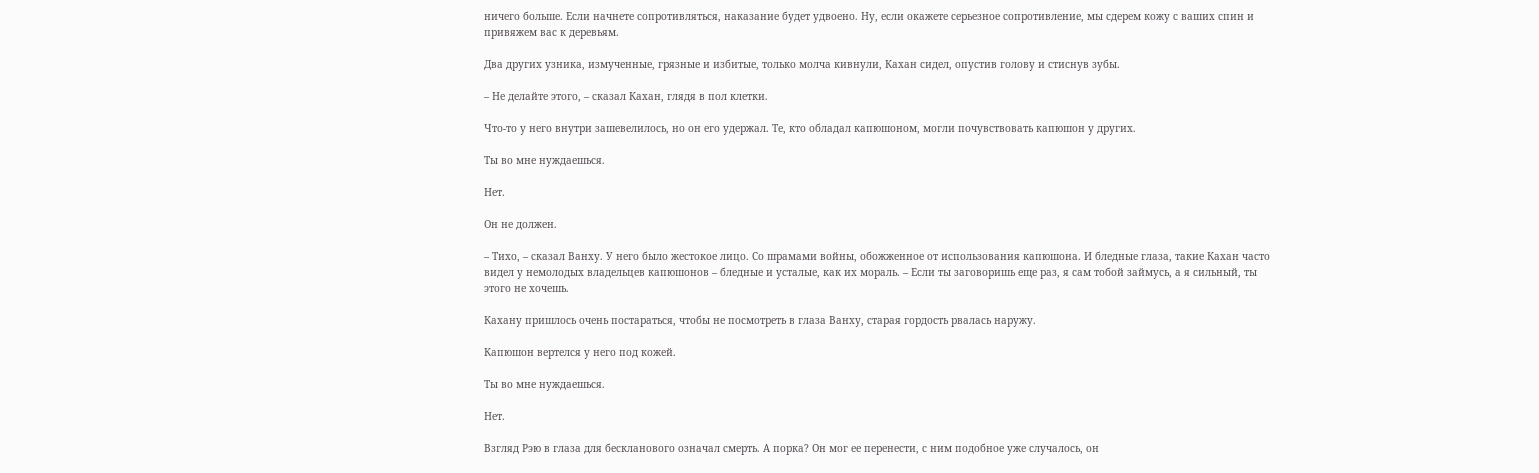ничего больше. Если начнете сопротивляться, наказание будет удвоено. Ну, если окажете серьезное сопротивление, мы сдерем кожу с ваших спин и привяжем вас к деревьям.

Два других узника, измученные, грязные и избитые, только молча кивнули, Кахан сидел, опустив голову и стиснув зубы.

– Не делайте этого, – сказал Кахан, глядя в пол клетки.

Что-то у него внутри зашевелилось, но он его удержал. Те, кто обладал капюшоном, могли почувствовать капюшон у других.

Ты во мне нуждаешься.

Нет.

Он не должен.

– Тихо, – сказал Ванху. У него было жестокое лицо. Со шрамами войны, обожженное от использования капюшона. И бледные глаза, такие Кахан часто видел у немолодых владельцев капюшонов – бледные и усталые, как их мораль. – Если ты заговоришь еще раз, я сам тобой займусь, а я сильный, ты этого не хочешь.

Кахану пришлось очень постараться, чтобы не посмотреть в глаза Ванху, старая гордость рвалась наружу.

Капюшон вертелся у него под кожей.

Ты во мне нуждаешься.

Нет.

Взгляд Рэю в глаза для бескланового означал смерть. А порка? Он мог ее перенести, с ним подобное уже случалось, он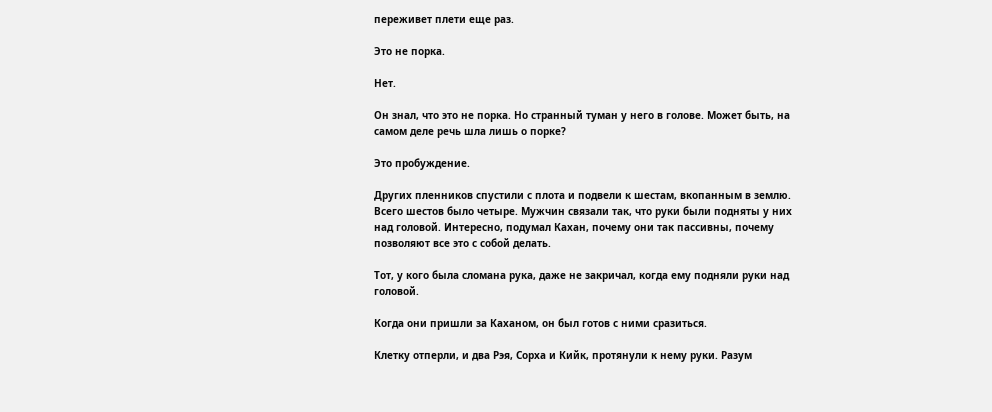переживет плети еще раз.

Это не порка.

Нет.

Он знал, что это не порка. Но странный туман у него в голове. Может быть, на самом деле речь шла лишь о порке?

Это пробуждение.

Других пленников спустили с плота и подвели к шестам, вкопанным в землю. Всего шестов было четыре. Мужчин связали так, что руки были подняты у них над головой. Интересно, подумал Кахан, почему они так пассивны, почему позволяют все это с собой делать.

Тот, у кого была сломана рука, даже не закричал, когда ему подняли руки над головой.

Когда они пришли за Каханом, он был готов с ними сразиться.

Клетку отперли, и два Рэя, Сорха и Кийк, протянули к нему руки. Разум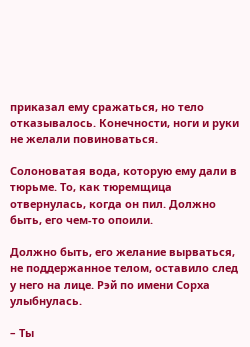приказал ему сражаться, но тело отказывалось. Конечности, ноги и руки не желали повиноваться.

Солоноватая вода, которую ему дали в тюрьме. То, как тюремщица отвернулась, когда он пил. Должно быть, его чем-то опоили.

Должно быть, его желание вырваться, не поддержанное телом, оставило след у него на лице. Рэй по имени Сорха улыбнулась.

– Ты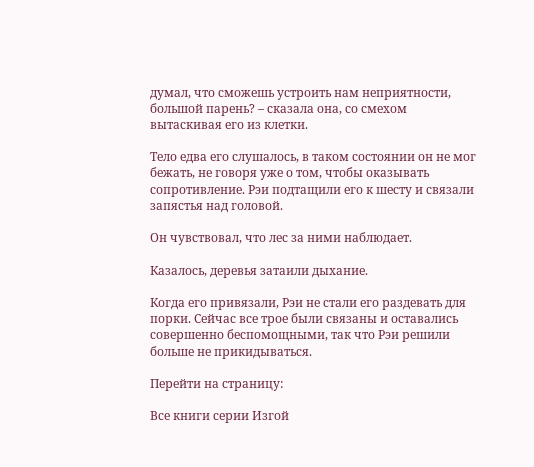думал, что сможешь устроить нам неприятности, большой парень? – сказала она, со смехом вытаскивая его из клетки.

Тело едва его слушалось, в таком состоянии он не мог бежать, не говоря уже о том, чтобы оказывать сопротивление. Рэи подтащили его к шесту и связали запястья над головой.

Он чувствовал, что лес за ними наблюдает.

Казалось, деревья затаили дыхание.

Когда его привязали, Рэи не стали его раздевать для порки. Сейчас все трое были связаны и оставались совершенно беспомощными, так что Рэи решили больше не прикидываться.

Перейти на страницу:

Все книги серии Изгой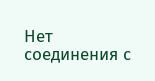Нет соединения с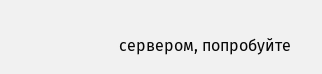сервером, попробуйте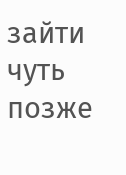зайти чуть позже